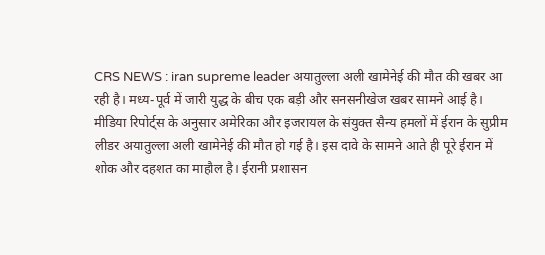CRS NEWS : iran supreme leader अयातुल्ला अली खामेनेई की मौत की खबर आ रही है। मध्य-पूर्व में जारी युद्ध के बीच एक बड़ी और सनसनीखेज खबर सामने आई है। मीडिया रिपोर्ट्स के अनुसार अमेरिका और इजरायल के संयुक्त सैन्य हमलों में ईरान के सुप्रीम लीडर अयातुल्ला अली खामेनेई की मौत हो गई है। इस दावे के सामने आते ही पूरे ईरान में शोक और दहशत का माहौल है। ईरानी प्रशासन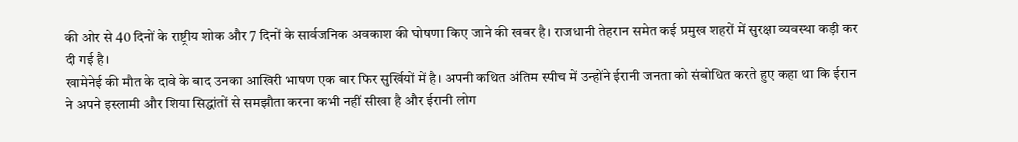की ओर से 40 दिनों के राष्ट्रीय शोक और 7 दिनों के सार्वजनिक अवकाश की घोषणा किए जाने की खबर है। राजधानी तेहरान समेत कई प्रमुख शहरों में सुरक्षा व्यवस्था कड़ी कर दी गई है।
खामेनेई की मौत के दावे के बाद उनका आखिरी भाषण एक बार फिर सुर्खियों में है। अपनी कथित अंतिम स्पीच में उन्होंने ईरानी जनता को संबोधित करते हुए कहा था कि ईरान ने अपने इस्लामी और शिया सिद्धांतों से समझौता करना कभी नहीं सीखा है और ईरानी लोग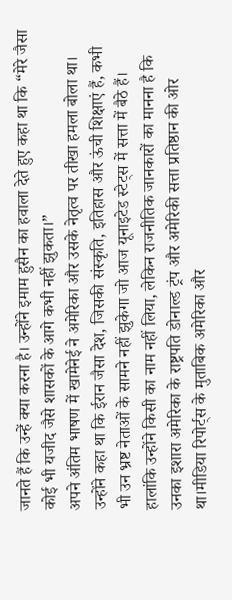जानते हैं कि उन्हें क्या करना है। उन्होंने इमाम हुसैन का हवाला देते हुए कहा था कि “मेरे जैसा कोई भी यजीद जैसे शासकों के आगे कभी नहीं झुकता।”
अपने अंतिम भाषण में खामेनेई ने अमेरिका और उसके नेतृत्व पर तीखा हमला बोला था। उन्होंने कहा था कि ईरान जैसा देश, जिसकी संस्कृति, इतिहास और ऊंची शिक्षाएं हैं, कभी भी उन भ्रष्ट नेताओं के सामने नहीं झुकेगा जो आज यूनाइटेड स्टेट्स में सत्ता में बैठे हैं। हालांकि उन्होंने किसी का नाम नहीं लिया, लेकिन राजनीतिक जानकारों का मानना है कि उनका इशारा अमेरिका के राष्ट्रपति डोनाल्ड ट्रंप और अमेरिकी सत्ता प्रतिष्ठान की ओर था।मीडिया रिपोर्ट्स के मुताबिक अमेरिका और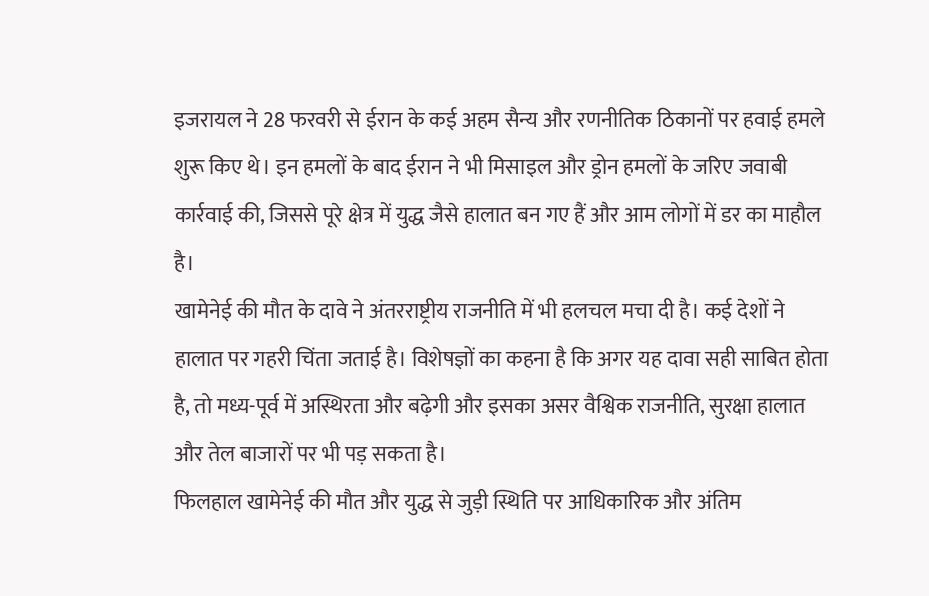इजरायल ने 28 फरवरी से ईरान के कई अहम सैन्य और रणनीतिक ठिकानों पर हवाई हमले शुरू किए थे। इन हमलों के बाद ईरान ने भी मिसाइल और ड्रोन हमलों के जरिए जवाबी कार्रवाई की, जिससे पूरे क्षेत्र में युद्ध जैसे हालात बन गए हैं और आम लोगों में डर का माहौल है।
खामेनेई की मौत के दावे ने अंतरराष्ट्रीय राजनीति में भी हलचल मचा दी है। कई देशों ने हालात पर गहरी चिंता जताई है। विशेषज्ञों का कहना है कि अगर यह दावा सही साबित होता है, तो मध्य-पूर्व में अस्थिरता और बढ़ेगी और इसका असर वैश्विक राजनीति, सुरक्षा हालात और तेल बाजारों पर भी पड़ सकता है।
फिलहाल खामेनेई की मौत और युद्ध से जुड़ी स्थिति पर आधिकारिक और अंतिम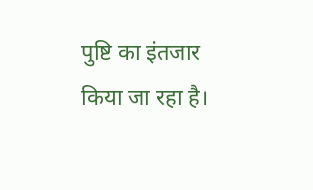पुष्टि का इंतजार किया जा रहा है।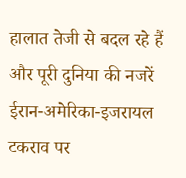हालात तेजी से बदल रहे हैं और पूरी दुनिया की नजरें ईरान-अमेरिका-इजरायल टकराव पर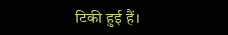टिकी हुई हैं।